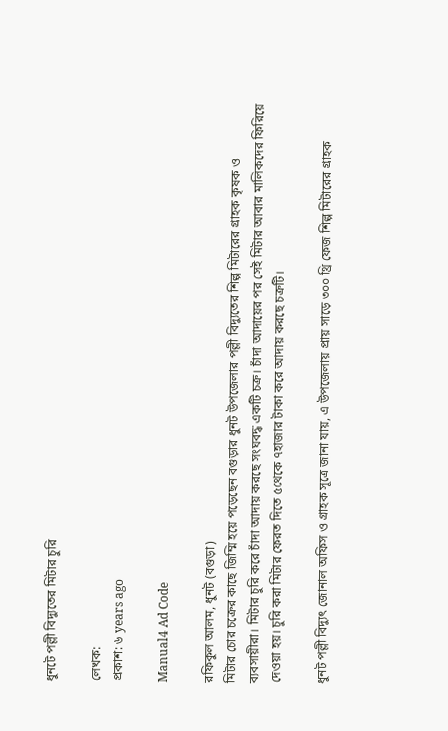ধুনটে পল্লী বিদ্যুতের মিটার চুরি

লেখক:
প্রকাশ: ৬ years ago

Manual4 Ad Code

রফিকুল আলম, ধুনট (বগুড়া)
মিটার চোর চক্রের কাছে জিম্মি হয়ে পড়েছেন বগুড়ার ধুনট উপজেলার পল্লী বিদ্যুতের শিল্প মিটারের গ্রাহক কৃষক ও ব্যবসায়ীরা। মিটার চুরি করে চাঁদা আদায় করছে সংঘবদ্ধ একটি চক্র। চাঁদা আদায়ের পর সেই মিটার আবার মালিকদের ফিরিয়ে দেওয়া হয়। চুরি করা মিটার ফেরত দিতে ৫থেকে ৭হাজার টাকা করে আদায় করছে চক্রটি।

ধুনট পল্লী বিদ্যুৎ জোনাল অফিস ও গ্রাহক সূত্রে জানা যায়, এ উপজেলায় প্রায় সাড়ে ৩০০ থ্রি ফেজ শিল্প মিটারের গ্রাহক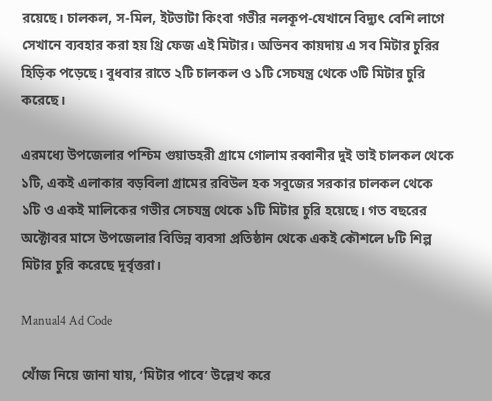রয়েছে। চালকল, স-মিল, ইটভাটা কিংবা গভীর নলকূপ-যেখানে বিদ্যুৎ বেশি লাগে সেখানে ব্যবহার করা হয় থ্রি ফেজ এই মিটার। অভিনব কায়দায় এ সব মিটার চুরির হিড়িক পড়েছে। বুধবার রাতে ২টি চালকল ও ১টি সেচযন্ত্র থেকে ৩টি মিটার চুরি করেছে।

এরমধ্যে উপজেলার পশ্চিম গুয়াডহরী গ্রামে গোলাম রব্বানীর দুই ভাই চালকল থেকে ১টি, একই এলাকার বড়বিলা গ্রামের রবিউল হক সবুজের সরকার চালকল থেকে ১টি ও একই মালিকের গভীর সেচযন্ত্র থেকে ১টি মিটার চুরি হয়েছে। গত বছরের অক্টোবর মাসে উপজেলার বিভিন্ন ব্যবসা প্রতিষ্ঠান থেকে একই কৌশলে ৮টি শিল্প মিটার চুরি করেছে দূর্বৃত্তরা।

Manual4 Ad Code

খোঁজ নিয়ে জানা যায়, ‘মিটার পাবে’ উল্লেখ করে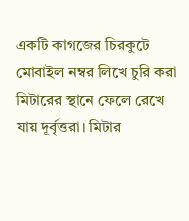একটি কাগজের চিরকুটে মোবাইল নম্বর লিখে চুরি করা মিটারের স্থানে ফেলে রেখে যায় দূর্বৃত্তরা। মিটার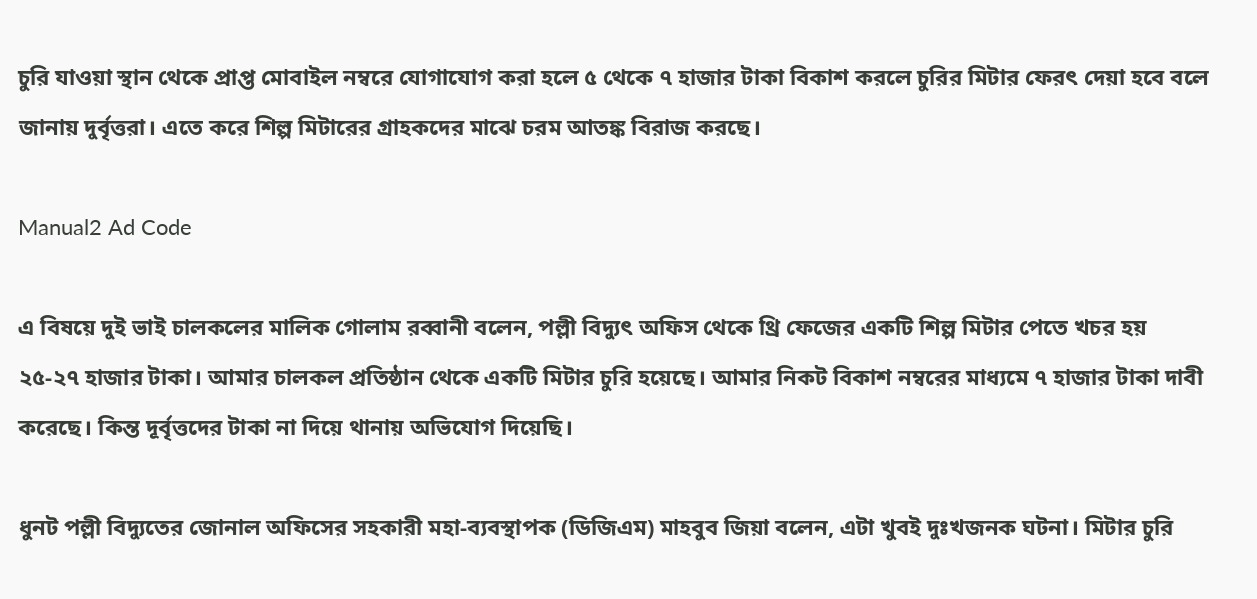চুরি যাওয়া স্থান থেকে প্রাপ্ত মোবাইল নম্বরে যোগাযোগ করা হলে ৫ থেকে ৭ হাজার টাকা বিকাশ করলে চুরির মিটার ফেরৎ দেয়া হবে বলে জানায় দুর্বৃত্তরা। এতে করে শিল্প মিটারের গ্রাহকদের মাঝে চরম আতঙ্ক বিরাজ করছে।

Manual2 Ad Code

এ বিষয়ে দুই ভাই চালকলের মালিক গোলাম রব্বানী বলেন, পল্লী বিদ্যুৎ অফিস থেকে থ্রি ফেজের একটি শিল্প মিটার পেতে খচর হয় ২৫-২৭ হাজার টাকা। আমার চালকল প্রতিষ্ঠান থেকে একটি মিটার চুরি হয়েছে। আমার নিকট বিকাশ নম্বরের মাধ্যমে ৭ হাজার টাকা দাবী করেছে। কিন্ত দূর্বৃত্তদের টাকা না দিয়ে থানায় অভিযোগ দিয়েছি।

ধুনট পল্লী বিদ্যুতের জোনাল অফিসের সহকারী মহা-ব্যবস্থাপক (ডিজিএম) মাহবুব জিয়া বলেন, এটা খুবই দুঃখজনক ঘটনা। মিটার চুরি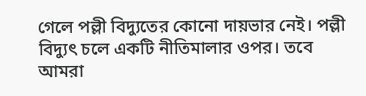গেলে পল্লী বিদ্যুতের কোনো দায়ভার নেই। পল্লী বিদ্যুৎ চলে একটি নীতিমালার ওপর। তবে আমরা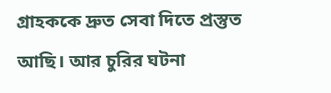গ্রাহককে দ্রুত সেবা দিতে প্রস্তুত আছি। আর চুরির ঘটনা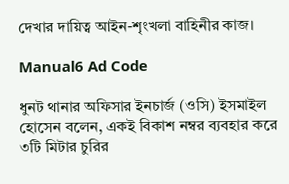দেখার দায়িত্ব আইন-শৃংখলা বাহিনীর কাজ।

Manual6 Ad Code

ধুনট থানার অফিসার ইনচার্জ (ওসি) ইসমাইল হোসেন বলেন, একই বিকাশ নম্বর ব্যবহার করে ৩টি মিটার চুরির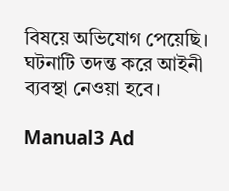বিষয়ে অভিযোগ পেয়েছি। ঘটনাটি তদন্ত করে আইনী ব্যবস্থা নেওয়া হবে।

Manual3 Ad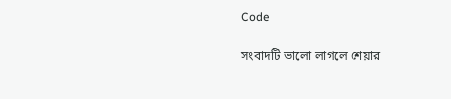Code

সংবাদটি ভালো লাগলে শেয়ার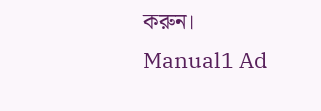করুন।
Manual1 Ad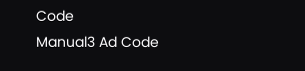Code
Manual3 Ad Code